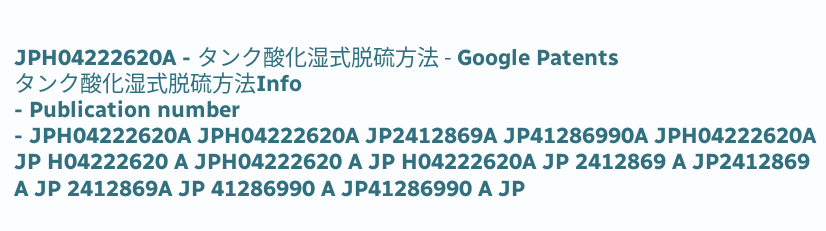JPH04222620A - タンク酸化湿式脱硫方法 - Google Patents
タンク酸化湿式脱硫方法Info
- Publication number
- JPH04222620A JPH04222620A JP2412869A JP41286990A JPH04222620A JP H04222620 A JPH04222620 A JP H04222620A JP 2412869 A JP2412869 A JP 2412869A JP 41286990 A JP41286990 A JP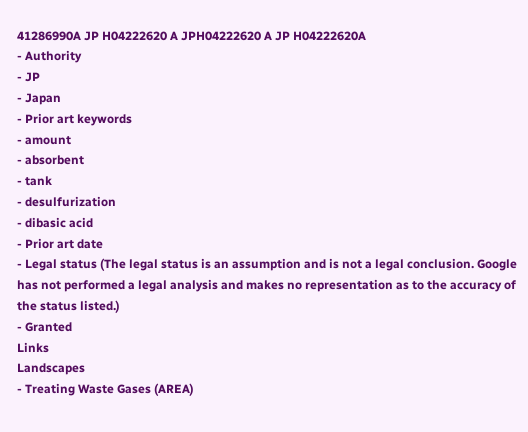41286990A JP H04222620 A JPH04222620 A JP H04222620A
- Authority
- JP
- Japan
- Prior art keywords
- amount
- absorbent
- tank
- desulfurization
- dibasic acid
- Prior art date
- Legal status (The legal status is an assumption and is not a legal conclusion. Google has not performed a legal analysis and makes no representation as to the accuracy of the status listed.)
- Granted
Links
Landscapes
- Treating Waste Gases (AREA)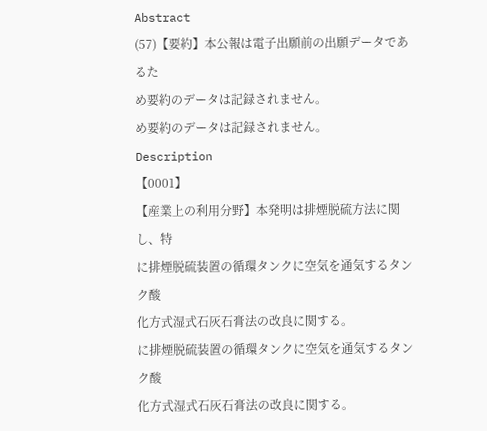Abstract
(57)【要約】本公報は電子出願前の出願データであるた
め要約のデータは記録されません。
め要約のデータは記録されません。
Description
【0001】
【産業上の利用分野】本発明は排煙脱硫方法に関し、特
に排煙脱硫装置の循環タンクに空気を通気するタンク酸
化方式湿式石灰石膏法の改良に関する。
に排煙脱硫装置の循環タンクに空気を通気するタンク酸
化方式湿式石灰石膏法の改良に関する。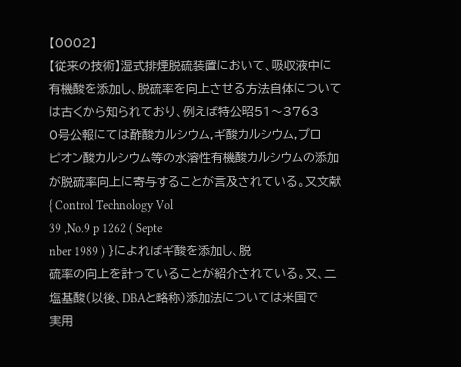【0002】
【従来の技術】湿式排煙脱硫装置において、吸収液中に
有機酸を添加し、脱硫率を向上させる方法自体について
は古くから知られており、例えば特公昭51〜3763
0号公報にては酢酸カルシウム,ギ酸カルシウム,プロ
ピオン酸カルシウム等の水溶性有機酸カルシウムの添加
が脱硫率向上に寄与することが言及されている。又文献
{ Control Technology Vol
39 ,No.9 p 1262 ( Septe
nber 1989 ) }によればギ酸を添加し、脱
硫率の向上を計っていることが紹介されている。又、二
塩基酸(以後、DBAと略称)添加法については米国で
実用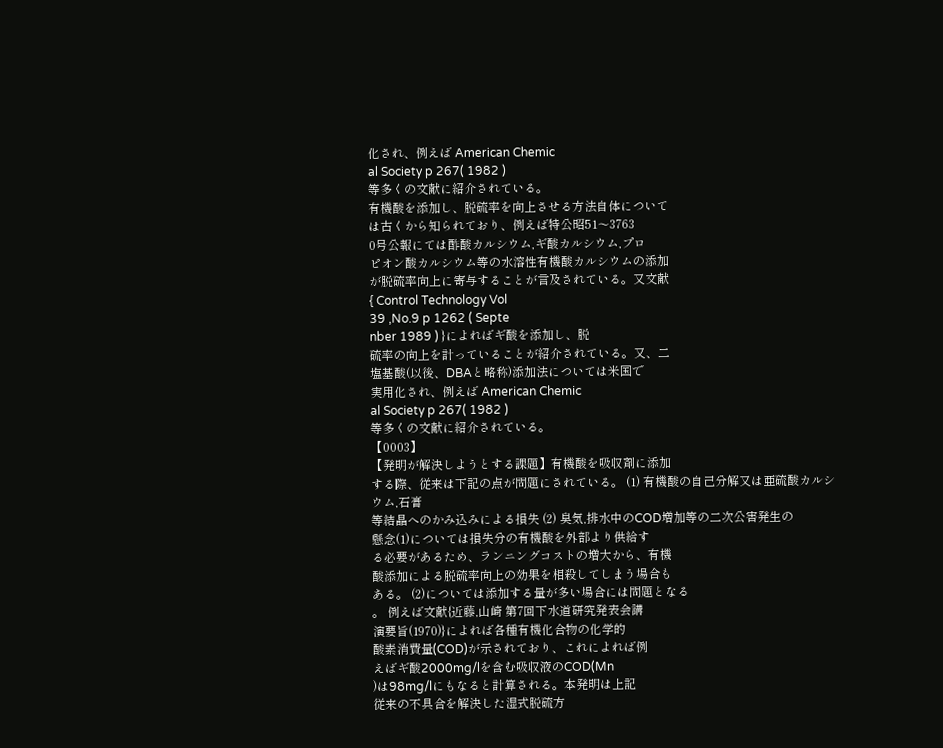化され、例えば American Chemic
al Society p 267( 1982 )
等多くの文献に紹介されている。
有機酸を添加し、脱硫率を向上させる方法自体について
は古くから知られており、例えば特公昭51〜3763
0号公報にては酢酸カルシウム,ギ酸カルシウム,プロ
ピオン酸カルシウム等の水溶性有機酸カルシウムの添加
が脱硫率向上に寄与することが言及されている。又文献
{ Control Technology Vol
39 ,No.9 p 1262 ( Septe
nber 1989 ) }によればギ酸を添加し、脱
硫率の向上を計っていることが紹介されている。又、二
塩基酸(以後、DBAと略称)添加法については米国で
実用化され、例えば American Chemic
al Society p 267( 1982 )
等多くの文献に紹介されている。
【0003】
【発明が解決しようとする課題】有機酸を吸収剤に添加
する際、従来は下記の点が問題にされている。 (1) 有機酸の自己分解又は亜硫酸カルシウム,石膏
等結晶へのかみ込みによる損失 (2) 臭気,排水中のCOD増加等の二次公害発生の
懸念(1)については損失分の有機酸を外部より供給す
る必要があるため、ランニングコストの増大から、有機
酸添加による脱硫率向上の効果を相殺してしまう場合も
ある。 (2)については添加する量が多い場合には問題となる
。 例えば文献{近藤,山崎 第7回下水道研究発表会講
演要旨(1970)}によれば各種有機化合物の化学的
酸素消費量(COD)が示されており、これによれば例
えばギ酸2000mg/lを含む吸収液のCOD(Mn
)は98mg/lにもなると計算される。本発明は上記
従来の不具合を解決した湿式脱硫方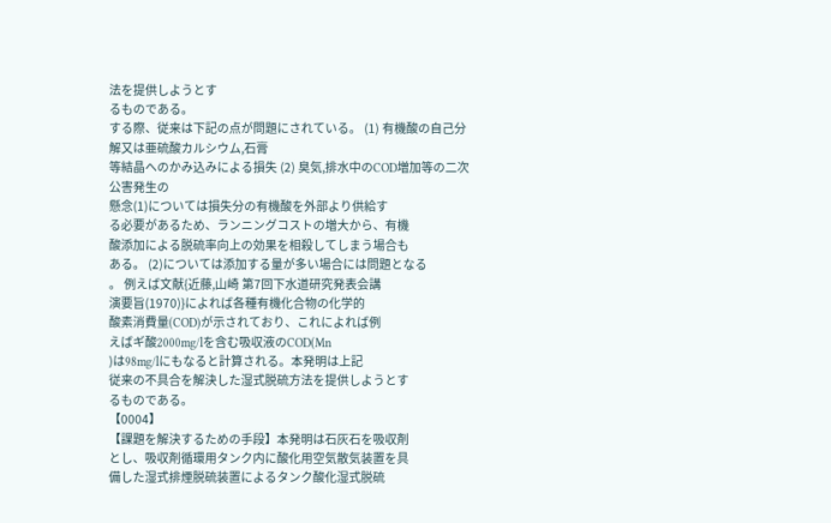法を提供しようとす
るものである。
する際、従来は下記の点が問題にされている。 (1) 有機酸の自己分解又は亜硫酸カルシウム,石膏
等結晶へのかみ込みによる損失 (2) 臭気,排水中のCOD増加等の二次公害発生の
懸念(1)については損失分の有機酸を外部より供給す
る必要があるため、ランニングコストの増大から、有機
酸添加による脱硫率向上の効果を相殺してしまう場合も
ある。 (2)については添加する量が多い場合には問題となる
。 例えば文献{近藤,山崎 第7回下水道研究発表会講
演要旨(1970)}によれば各種有機化合物の化学的
酸素消費量(COD)が示されており、これによれば例
えばギ酸2000mg/lを含む吸収液のCOD(Mn
)は98mg/lにもなると計算される。本発明は上記
従来の不具合を解決した湿式脱硫方法を提供しようとす
るものである。
【0004】
【課題を解決するための手段】本発明は石灰石を吸収剤
とし、吸収剤循環用タンク内に酸化用空気散気装置を具
備した湿式排煙脱硫装置によるタンク酸化湿式脱硫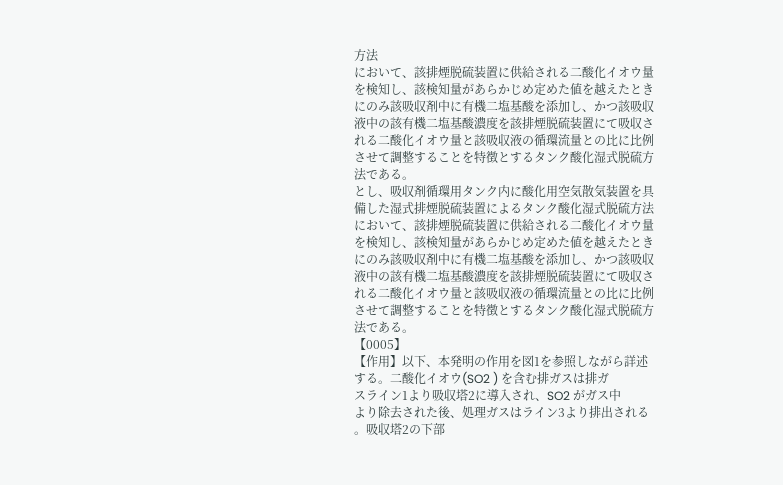方法
において、該排煙脱硫装置に供給される二酸化イオウ量
を検知し、該検知量があらかじめ定めた値を越えたとき
にのみ該吸収剤中に有機二塩基酸を添加し、かつ該吸収
液中の該有機二塩基酸濃度を該排煙脱硫装置にて吸収さ
れる二酸化イオウ量と該吸収液の循環流量との比に比例
させて調整することを特徴とするタンク酸化湿式脱硫方
法である。
とし、吸収剤循環用タンク内に酸化用空気散気装置を具
備した湿式排煙脱硫装置によるタンク酸化湿式脱硫方法
において、該排煙脱硫装置に供給される二酸化イオウ量
を検知し、該検知量があらかじめ定めた値を越えたとき
にのみ該吸収剤中に有機二塩基酸を添加し、かつ該吸収
液中の該有機二塩基酸濃度を該排煙脱硫装置にて吸収さ
れる二酸化イオウ量と該吸収液の循環流量との比に比例
させて調整することを特徴とするタンク酸化湿式脱硫方
法である。
【0005】
【作用】以下、本発明の作用を図1を参照しながら詳述
する。二酸化イオウ(SO2 ) を含む排ガスは排ガ
スライン1より吸収塔2に導入され、SO2 がガス中
より除去された後、処理ガスはライン3より排出される
。吸収塔2の下部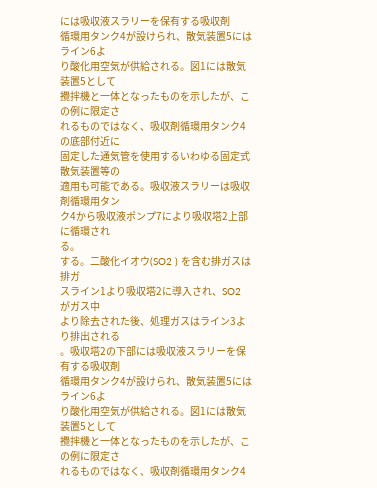には吸収液スラリーを保有する吸収剤
循環用タンク4が設けられ、散気装置5にはライン6よ
り酸化用空気が供給される。図1には散気装置5として
攪拌機と一体となったものを示したが、この例に限定さ
れるものではなく、吸収剤循環用タンク4の底部付近に
固定した通気管を使用するいわゆる固定式散気装置等の
適用も可能である。吸収液スラリーは吸収剤循環用タン
ク4から吸収液ポンプ7により吸収塔2上部に循環され
る。
する。二酸化イオウ(SO2 ) を含む排ガスは排ガ
スライン1より吸収塔2に導入され、SO2 がガス中
より除去された後、処理ガスはライン3より排出される
。吸収塔2の下部には吸収液スラリーを保有する吸収剤
循環用タンク4が設けられ、散気装置5にはライン6よ
り酸化用空気が供給される。図1には散気装置5として
攪拌機と一体となったものを示したが、この例に限定さ
れるものではなく、吸収剤循環用タンク4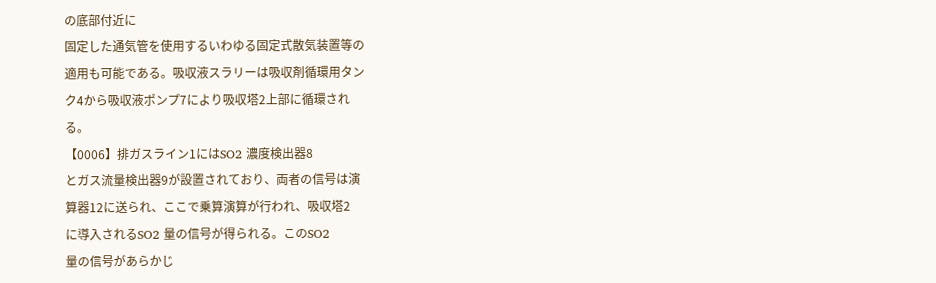の底部付近に
固定した通気管を使用するいわゆる固定式散気装置等の
適用も可能である。吸収液スラリーは吸収剤循環用タン
ク4から吸収液ポンプ7により吸収塔2上部に循環され
る。
【0006】排ガスライン1にはSO2 濃度検出器8
とガス流量検出器9が設置されており、両者の信号は演
算器12に送られ、ここで乗算演算が行われ、吸収塔2
に導入されるSO2 量の信号が得られる。このSO2
量の信号があらかじ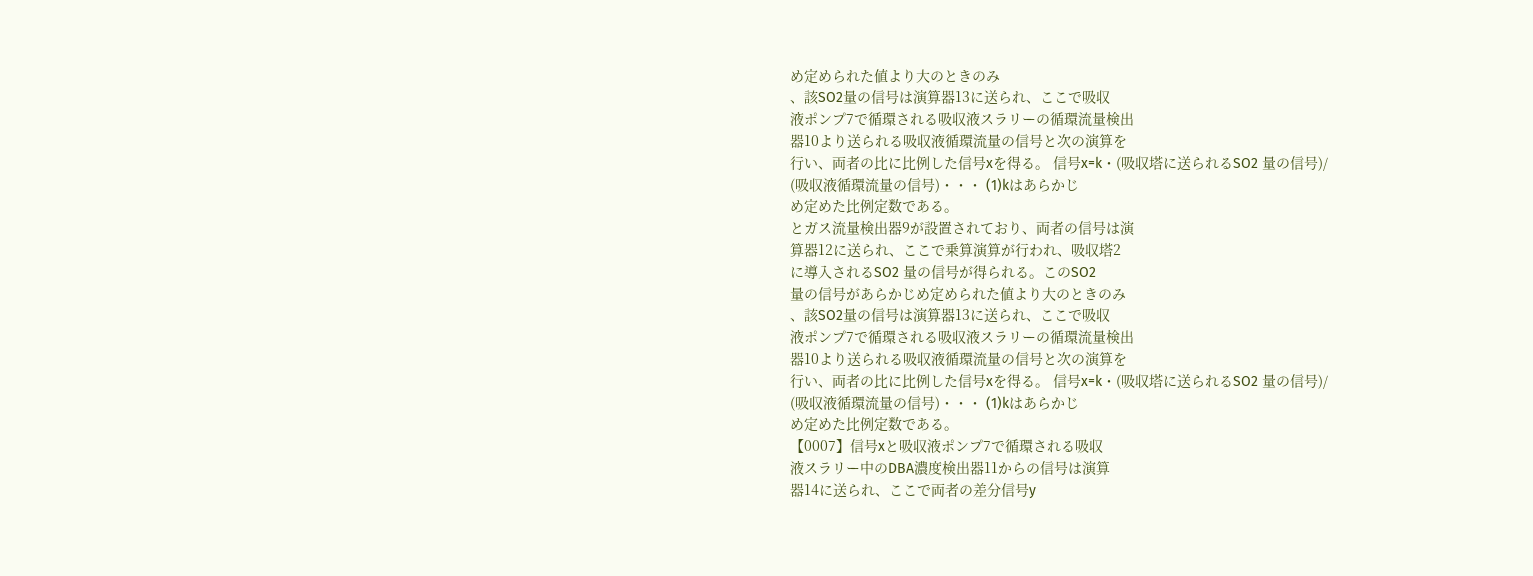め定められた値より大のときのみ
、該SO2量の信号は演算器13に送られ、ここで吸収
液ポンプ7で循環される吸収液スラリーの循環流量検出
器10より送られる吸収液循環流量の信号と次の演算を
行い、両者の比に比例した信号xを得る。 信号x=k・(吸収塔に送られるSO2 量の信号)/
(吸収液循環流量の信号)・・・ (1)kはあらかじ
め定めた比例定数である。
とガス流量検出器9が設置されており、両者の信号は演
算器12に送られ、ここで乗算演算が行われ、吸収塔2
に導入されるSO2 量の信号が得られる。このSO2
量の信号があらかじめ定められた値より大のときのみ
、該SO2量の信号は演算器13に送られ、ここで吸収
液ポンプ7で循環される吸収液スラリーの循環流量検出
器10より送られる吸収液循環流量の信号と次の演算を
行い、両者の比に比例した信号xを得る。 信号x=k・(吸収塔に送られるSO2 量の信号)/
(吸収液循環流量の信号)・・・ (1)kはあらかじ
め定めた比例定数である。
【0007】信号xと吸収液ポンプ7で循環される吸収
液スラリー中のDBA濃度検出器11からの信号は演算
器14に送られ、ここで両者の差分信号y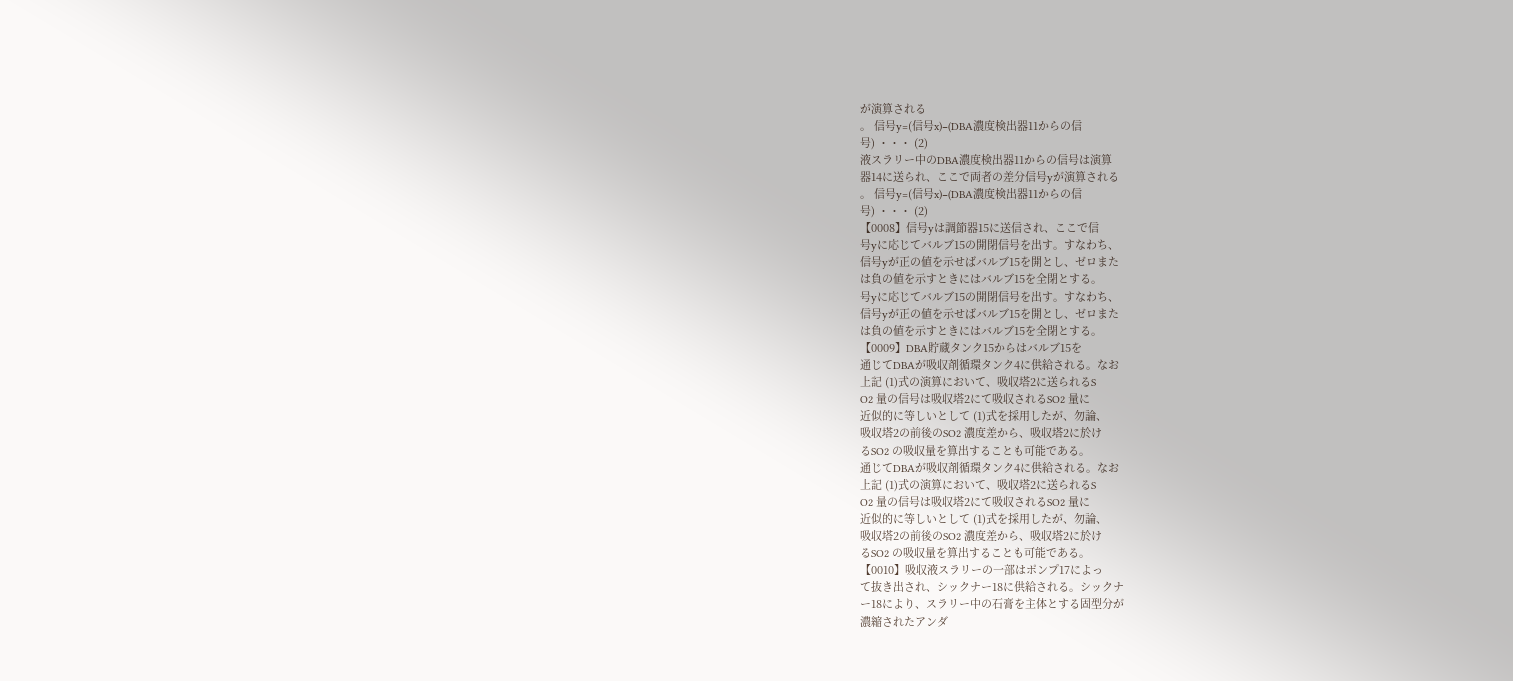が演算される
。 信号y=(信号x)−(DBA濃度検出器11からの信
号) ・・・ (2)
液スラリー中のDBA濃度検出器11からの信号は演算
器14に送られ、ここで両者の差分信号yが演算される
。 信号y=(信号x)−(DBA濃度検出器11からの信
号) ・・・ (2)
【0008】信号yは調節器15に送信され、ここで信
号yに応じてバルブ15の開閉信号を出す。すなわち、
信号yが正の値を示せばバルブ15を開とし、ゼロまた
は負の値を示すときにはバルブ15を全閉とする。
号yに応じてバルブ15の開閉信号を出す。すなわち、
信号yが正の値を示せばバルブ15を開とし、ゼロまた
は負の値を示すときにはバルブ15を全閉とする。
【0009】DBA貯蔵タンク15からはバルブ15を
通じてDBAが吸収剤循環タンク4に供給される。なお
上記 (1)式の演算において、吸収塔2に送られるS
O2 量の信号は吸収塔2にて吸収されるSO2 量に
近似的に等しいとして (1)式を採用したが、勿論、
吸収塔2の前後のSO2 濃度差から、吸収塔2に於け
るSO2 の吸収量を算出することも可能である。
通じてDBAが吸収剤循環タンク4に供給される。なお
上記 (1)式の演算において、吸収塔2に送られるS
O2 量の信号は吸収塔2にて吸収されるSO2 量に
近似的に等しいとして (1)式を採用したが、勿論、
吸収塔2の前後のSO2 濃度差から、吸収塔2に於け
るSO2 の吸収量を算出することも可能である。
【0010】吸収液スラリーの一部はポンプ17によっ
て抜き出され、シックナー18に供給される。シックナ
ー18により、スラリー中の石膏を主体とする固型分が
濃縮されたアンダ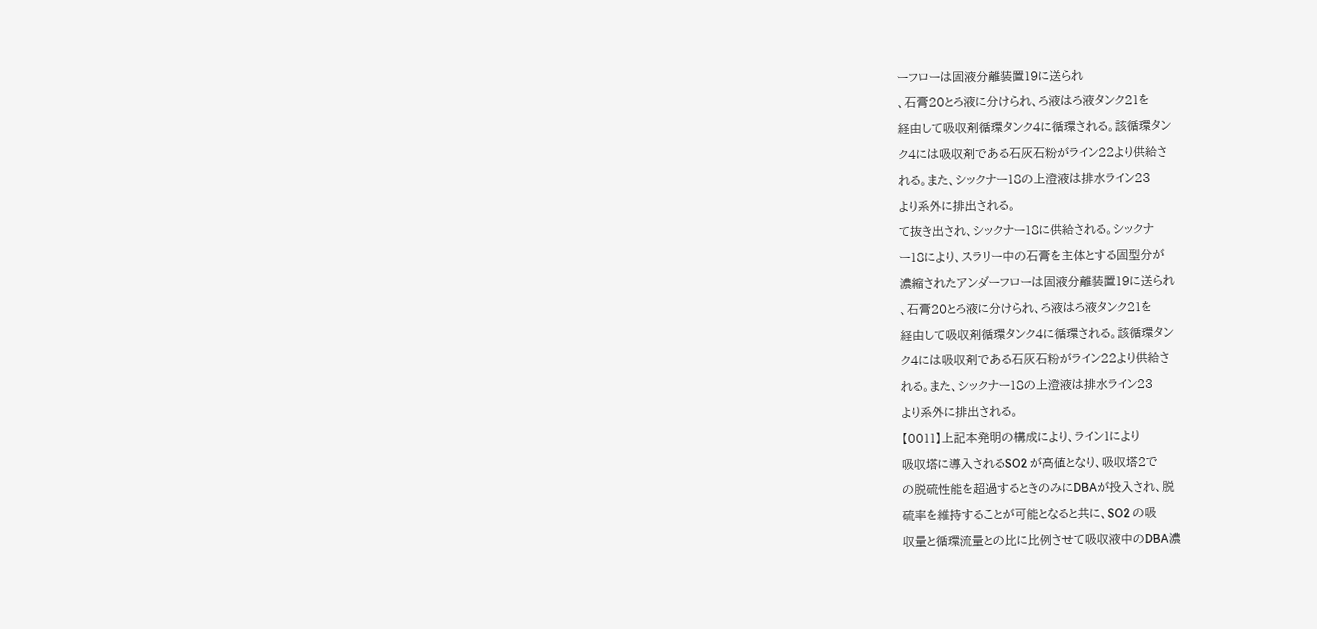ーフローは固液分離装置19に送られ
、石膏20とろ液に分けられ、ろ液はろ液タンク21を
経由して吸収剤循環タンク4に循環される。該循環タン
ク4には吸収剤である石灰石粉がライン22より供給さ
れる。また、シックナー18の上澄液は排水ライン23
より系外に排出される。
て抜き出され、シックナー18に供給される。シックナ
ー18により、スラリー中の石膏を主体とする固型分が
濃縮されたアンダーフローは固液分離装置19に送られ
、石膏20とろ液に分けられ、ろ液はろ液タンク21を
経由して吸収剤循環タンク4に循環される。該循環タン
ク4には吸収剤である石灰石粉がライン22より供給さ
れる。また、シックナー18の上澄液は排水ライン23
より系外に排出される。
【0011】上記本発明の構成により、ライン1により
吸収塔に導入されるSO2 が高値となり、吸収塔2で
の脱硫性能を超過するときのみにDBAが投入され、脱
硫率を維持することが可能となると共に、SO2 の吸
収量と循環流量との比に比例させて吸収液中のDBA濃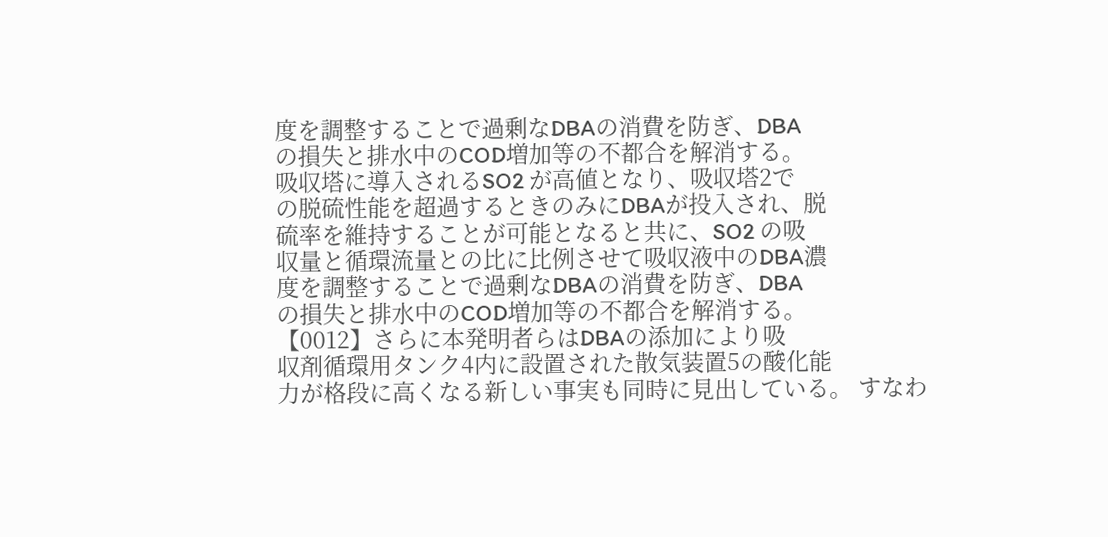度を調整することで過剰なDBAの消費を防ぎ、DBA
の損失と排水中のCOD増加等の不都合を解消する。
吸収塔に導入されるSO2 が高値となり、吸収塔2で
の脱硫性能を超過するときのみにDBAが投入され、脱
硫率を維持することが可能となると共に、SO2 の吸
収量と循環流量との比に比例させて吸収液中のDBA濃
度を調整することで過剰なDBAの消費を防ぎ、DBA
の損失と排水中のCOD増加等の不都合を解消する。
【0012】さらに本発明者らはDBAの添加により吸
収剤循環用タンク4内に設置された散気装置5の酸化能
力が格段に高くなる新しい事実も同時に見出している。 すなわ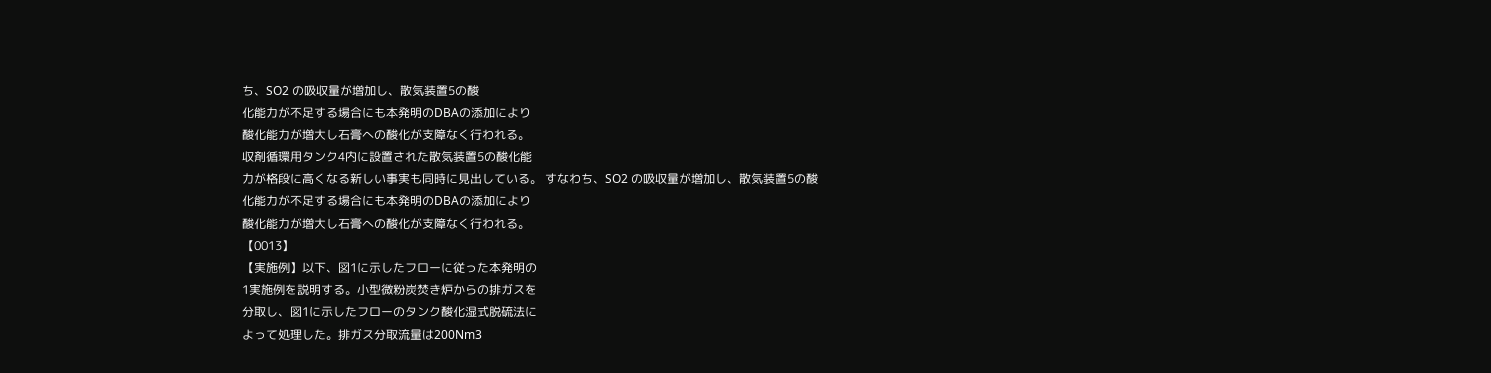ち、SO2 の吸収量が増加し、散気装置5の酸
化能力が不足する場合にも本発明のDBAの添加により
酸化能力が増大し石膏への酸化が支障なく行われる。
収剤循環用タンク4内に設置された散気装置5の酸化能
力が格段に高くなる新しい事実も同時に見出している。 すなわち、SO2 の吸収量が増加し、散気装置5の酸
化能力が不足する場合にも本発明のDBAの添加により
酸化能力が増大し石膏への酸化が支障なく行われる。
【0013】
【実施例】以下、図1に示したフローに従った本発明の
1実施例を説明する。小型微粉炭焚き炉からの排ガスを
分取し、図1に示したフローのタンク酸化湿式脱硫法に
よって処理した。排ガス分取流量は200Nm3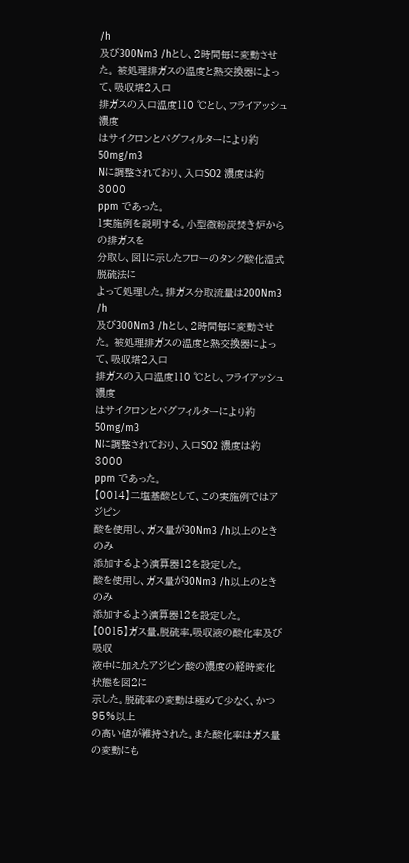/h
及び300Nm3 /hとし、2時間毎に変動させた。 被処理排ガスの温度と熱交換器によって、吸収塔2入口
排ガスの入口温度110 ℃とし、フライアッシュ濃度
はサイクロンとバグフィルターにより約50mg/m3
Nに調整されており、入口SO2 濃度は約3000
ppm であった。
1実施例を説明する。小型微粉炭焚き炉からの排ガスを
分取し、図1に示したフローのタンク酸化湿式脱硫法に
よって処理した。排ガス分取流量は200Nm3 /h
及び300Nm3 /hとし、2時間毎に変動させた。 被処理排ガスの温度と熱交換器によって、吸収塔2入口
排ガスの入口温度110 ℃とし、フライアッシュ濃度
はサイクロンとバグフィルターにより約50mg/m3
Nに調整されており、入口SO2 濃度は約3000
ppm であった。
【0014】二塩基酸として、この実施例ではアジピン
酸を使用し、ガス量が30Nm3 /h以上のときのみ
添加するよう演算器12を設定した。
酸を使用し、ガス量が30Nm3 /h以上のときのみ
添加するよう演算器12を設定した。
【0015】ガス量,脱硫率,吸収液の酸化率及び吸収
液中に加えたアジピン酸の濃度の経時変化状態を図2に
示した。脱硫率の変動は極めて少なく、かつ95%以上
の高い値が維持された。また酸化率はガス量の変動にも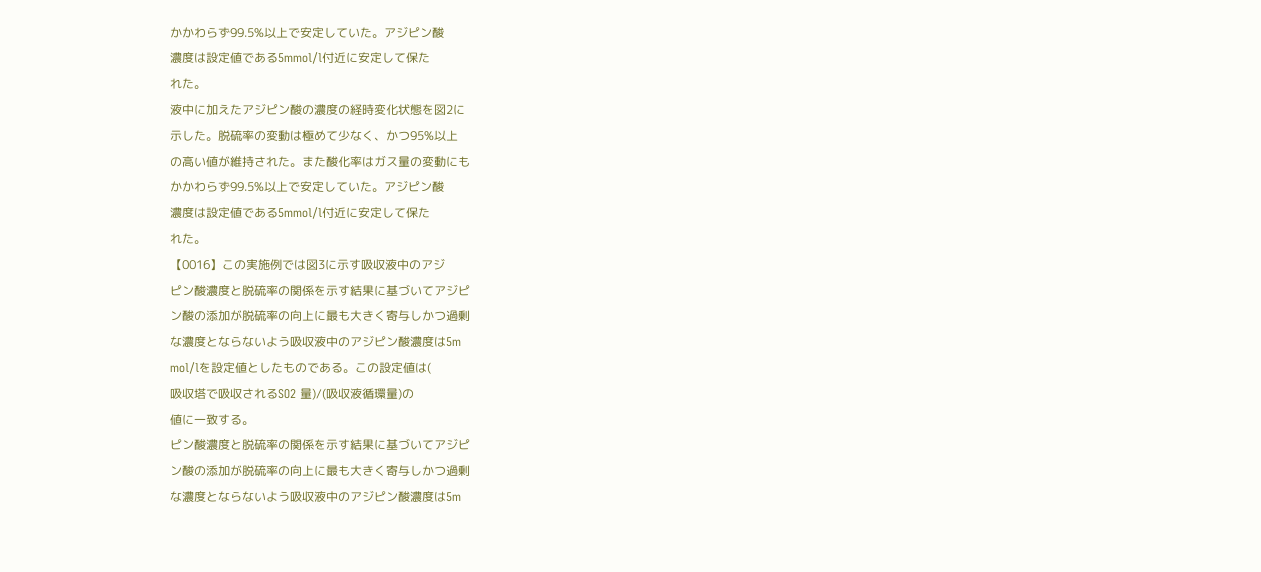かかわらず99.5%以上で安定していた。アジピン酸
濃度は設定値である5mmol/l付近に安定して保た
れた。
液中に加えたアジピン酸の濃度の経時変化状態を図2に
示した。脱硫率の変動は極めて少なく、かつ95%以上
の高い値が維持された。また酸化率はガス量の変動にも
かかわらず99.5%以上で安定していた。アジピン酸
濃度は設定値である5mmol/l付近に安定して保た
れた。
【0016】この実施例では図3に示す吸収液中のアジ
ピン酸濃度と脱硫率の関係を示す結果に基づいてアジピ
ン酸の添加が脱硫率の向上に最も大きく寄与しかつ過剰
な濃度とならないよう吸収液中のアジピン酸濃度は5m
mol/lを設定値としたものである。この設定値は(
吸収塔で吸収されるSO2 量)/(吸収液循環量)の
値に一致する。
ピン酸濃度と脱硫率の関係を示す結果に基づいてアジピ
ン酸の添加が脱硫率の向上に最も大きく寄与しかつ過剰
な濃度とならないよう吸収液中のアジピン酸濃度は5m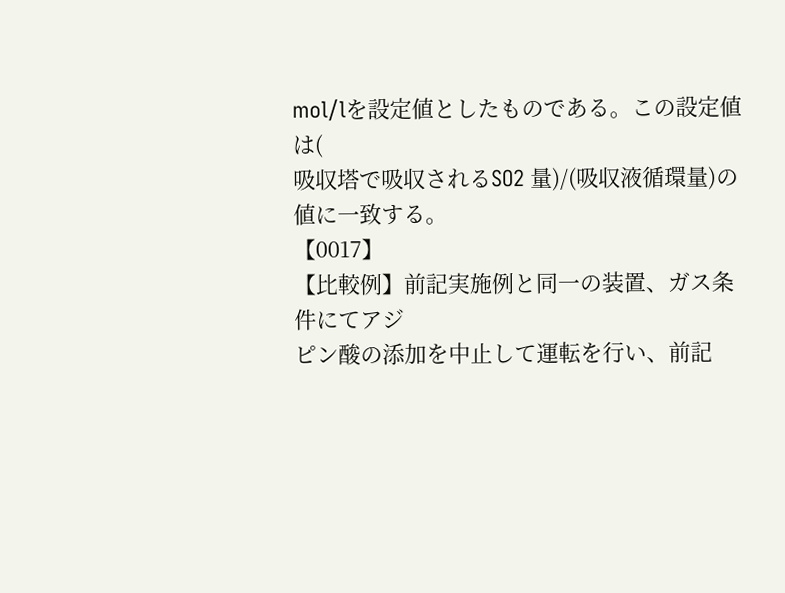mol/lを設定値としたものである。この設定値は(
吸収塔で吸収されるSO2 量)/(吸収液循環量)の
値に一致する。
【0017】
【比較例】前記実施例と同一の装置、ガス条件にてアジ
ピン酸の添加を中止して運転を行い、前記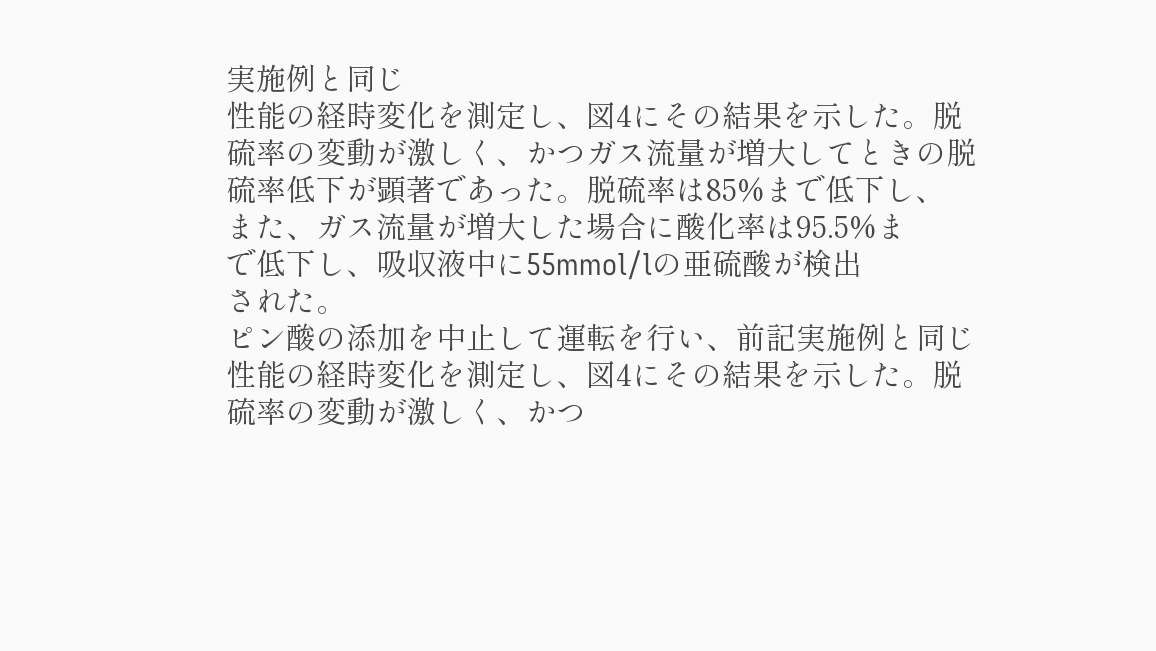実施例と同じ
性能の経時変化を測定し、図4にその結果を示した。脱
硫率の変動が激しく、かつガス流量が増大してときの脱
硫率低下が顕著であった。脱硫率は85%まで低下し、
また、ガス流量が増大した場合に酸化率は95.5%ま
で低下し、吸収液中に55mmol/lの亜硫酸が検出
された。
ピン酸の添加を中止して運転を行い、前記実施例と同じ
性能の経時変化を測定し、図4にその結果を示した。脱
硫率の変動が激しく、かつ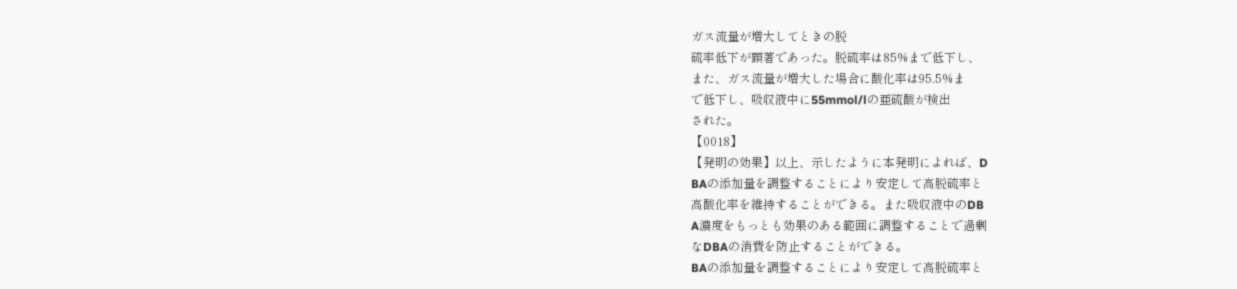ガス流量が増大してときの脱
硫率低下が顕著であった。脱硫率は85%まで低下し、
また、ガス流量が増大した場合に酸化率は95.5%ま
で低下し、吸収液中に55mmol/lの亜硫酸が検出
された。
【0018】
【発明の効果】以上、示したように本発明によれば、D
BAの添加量を調整することにより安定して高脱硫率と
高酸化率を維持することができる。また吸収液中のDB
A濃度をもっとも効果のある範囲に調整することで過剰
なDBAの消費を防止することができる。
BAの添加量を調整することにより安定して高脱硫率と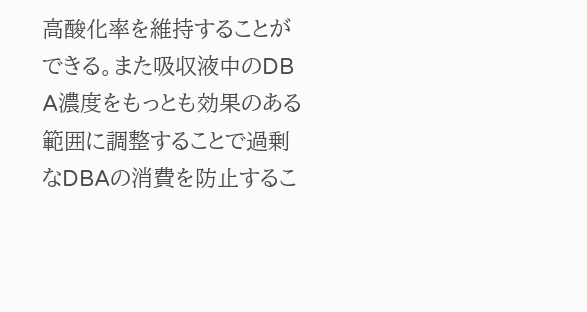高酸化率を維持することができる。また吸収液中のDB
A濃度をもっとも効果のある範囲に調整することで過剰
なDBAの消費を防止するこ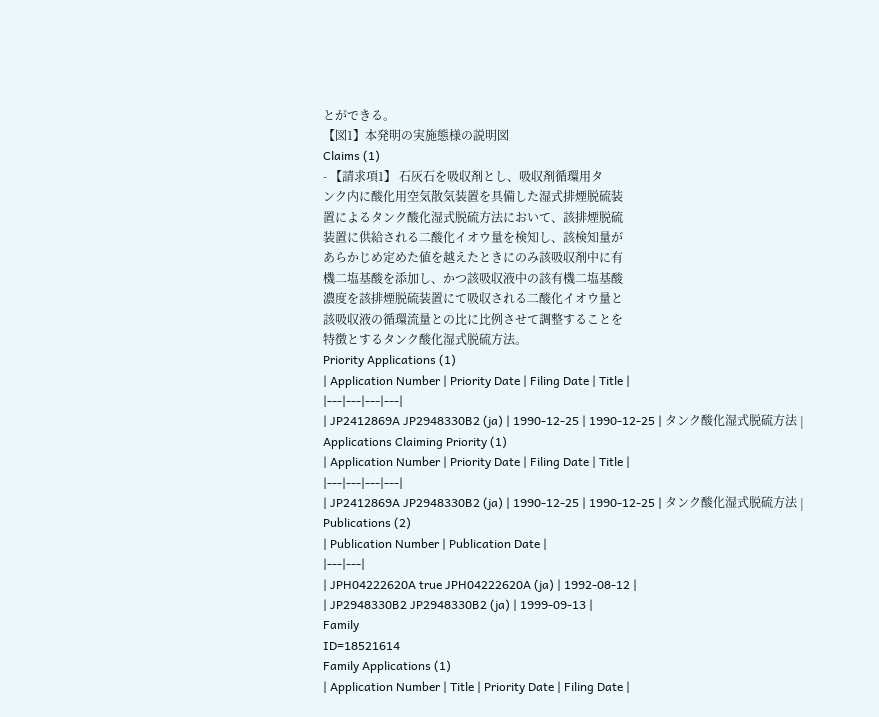とができる。
【図1】本発明の実施態様の説明図
Claims (1)
- 【請求項1】 石灰石を吸収剤とし、吸収剤循環用タ
ンク内に酸化用空気散気装置を具備した湿式排煙脱硫装
置によるタンク酸化湿式脱硫方法において、該排煙脱硫
装置に供給される二酸化イオウ量を検知し、該検知量が
あらかじめ定めた値を越えたときにのみ該吸収剤中に有
機二塩基酸を添加し、かつ該吸収液中の該有機二塩基酸
濃度を該排煙脱硫装置にて吸収される二酸化イオウ量と
該吸収液の循環流量との比に比例させて調整することを
特徴とするタンク酸化湿式脱硫方法。
Priority Applications (1)
| Application Number | Priority Date | Filing Date | Title |
|---|---|---|---|
| JP2412869A JP2948330B2 (ja) | 1990-12-25 | 1990-12-25 | タンク酸化湿式脱硫方法 |
Applications Claiming Priority (1)
| Application Number | Priority Date | Filing Date | Title |
|---|---|---|---|
| JP2412869A JP2948330B2 (ja) | 1990-12-25 | 1990-12-25 | タンク酸化湿式脱硫方法 |
Publications (2)
| Publication Number | Publication Date |
|---|---|
| JPH04222620A true JPH04222620A (ja) | 1992-08-12 |
| JP2948330B2 JP2948330B2 (ja) | 1999-09-13 |
Family
ID=18521614
Family Applications (1)
| Application Number | Title | Priority Date | Filing Date |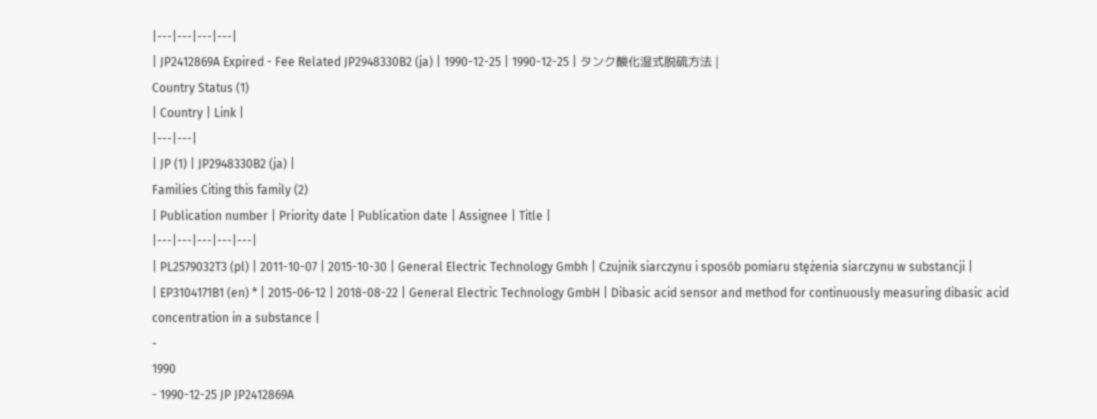|---|---|---|---|
| JP2412869A Expired - Fee Related JP2948330B2 (ja) | 1990-12-25 | 1990-12-25 | タンク酸化湿式脱硫方法 |
Country Status (1)
| Country | Link |
|---|---|
| JP (1) | JP2948330B2 (ja) |
Families Citing this family (2)
| Publication number | Priority date | Publication date | Assignee | Title |
|---|---|---|---|---|
| PL2579032T3 (pl) | 2011-10-07 | 2015-10-30 | General Electric Technology Gmbh | Czujnik siarczynu i sposób pomiaru stężenia siarczynu w substancji |
| EP3104171B1 (en) * | 2015-06-12 | 2018-08-22 | General Electric Technology GmbH | Dibasic acid sensor and method for continuously measuring dibasic acid concentration in a substance |
-
1990
- 1990-12-25 JP JP2412869A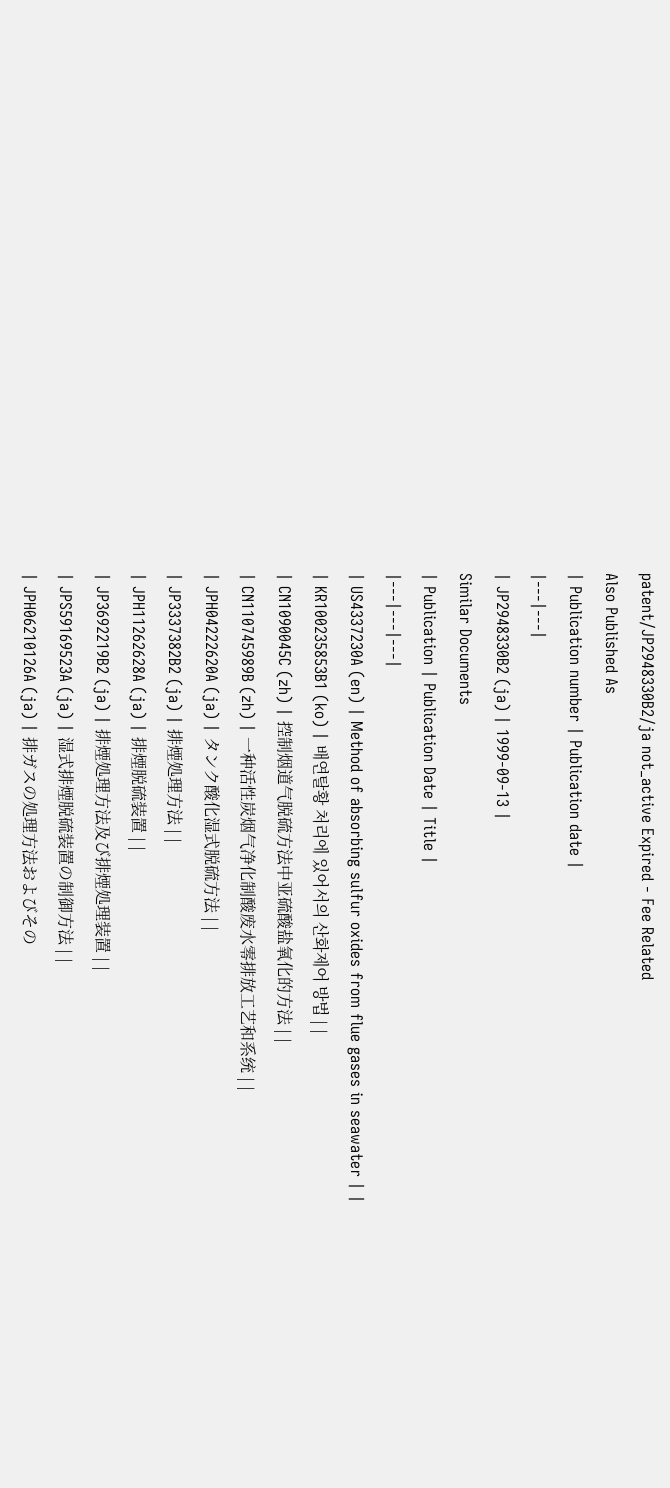patent/JP2948330B2/ja not_active Expired - Fee Related
Also Published As
| Publication number | Publication date |
|---|---|
| JP2948330B2 (ja) | 1999-09-13 |
Similar Documents
| Publication | Publication Date | Title |
|---|---|---|
| US4337230A (en) | Method of absorbing sulfur oxides from flue gases in seawater | |
| KR100235853B1 (ko) | 배연탈황 처리에 있어서의 산화제어 방법 | |
| CN1090045C (zh) | 控制烟道气脱硫方法中亚硫酸盐氧化的方法 | |
| CN110745989B (zh) | 一种活性炭烟气净化制酸废水零排放工艺和系统 | |
| JPH04222620A (ja) | タンク酸化湿式脱硫方法 | |
| JP3337382B2 (ja) | 排煙処理方法 | |
| JPH11262628A (ja) | 排煙脱硫装置 | |
| JP3692219B2 (ja) | 排煙処理方法及び排煙処理装置 | |
| JPS59169523A (ja) | 湿式排煙脱硫装置の制御方法 | |
| JPH06210126A (ja) | 排ガスの処理方法およびその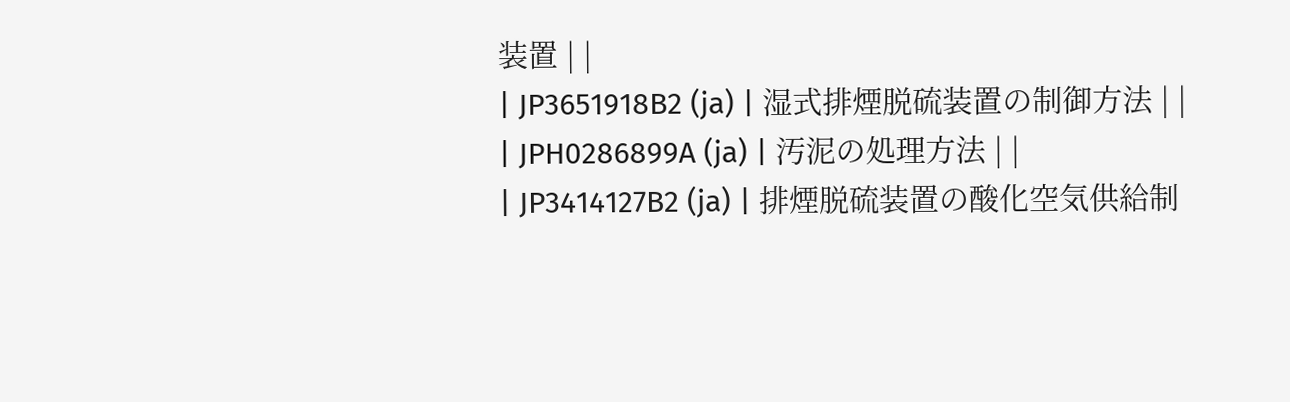装置 | |
| JP3651918B2 (ja) | 湿式排煙脱硫装置の制御方法 | |
| JPH0286899A (ja) | 汚泥の処理方法 | |
| JP3414127B2 (ja) | 排煙脱硫装置の酸化空気供給制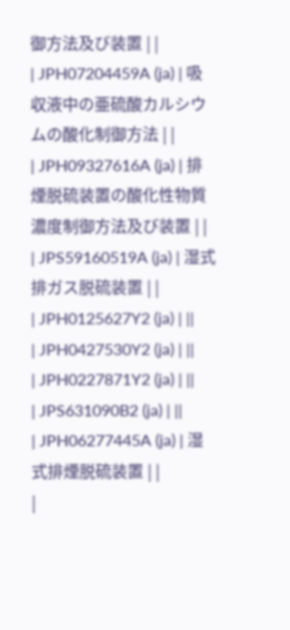御方法及び装置 | |
| JPH07204459A (ja) | 吸収液中の亜硫酸カルシウムの酸化制御方法 | |
| JPH09327616A (ja) | 排煙脱硫装置の酸化性物質濃度制御方法及び装置 | |
| JPS59160519A (ja) | 湿式排ガス脱硫装置 | |
| JPH0125627Y2 (ja) | ||
| JPH0427530Y2 (ja) | ||
| JPH0227871Y2 (ja) | ||
| JPS631090B2 (ja) | ||
| JPH06277445A (ja) | 湿式排煙脱硫装置 | |
|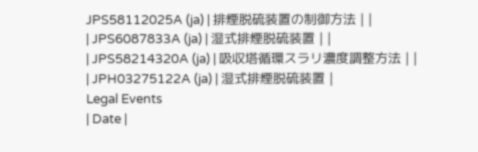JPS58112025A (ja) | 排煙脱硫装置の制御方法 | |
| JPS6087833A (ja) | 湿式排煙脱硫装置 | |
| JPS58214320A (ja) | 吸収塔循環スラリ濃度調整方法 | |
| JPH03275122A (ja) | 湿式排煙脱硫装置 |
Legal Events
| Date |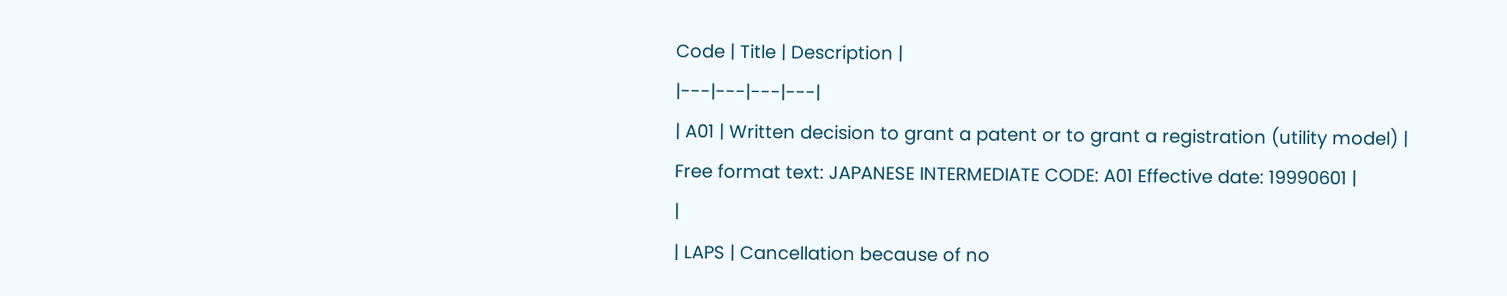Code | Title | Description |
|---|---|---|---|
| A01 | Written decision to grant a patent or to grant a registration (utility model) |
Free format text: JAPANESE INTERMEDIATE CODE: A01 Effective date: 19990601 |
|
| LAPS | Cancellation because of no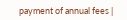payment of annual fees |